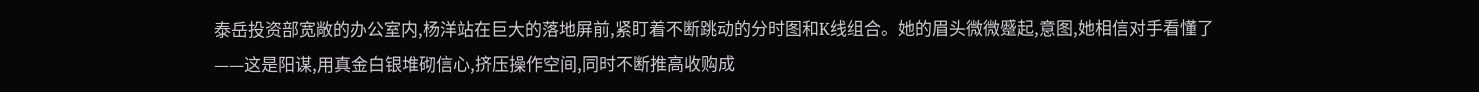泰岳投资部宽敞的办公室内,杨洋站在巨大的落地屏前,紧盯着不断跳动的分时图和K线组合。她的眉头微微蹙起,意图,她相信对手看懂了——这是阳谋,用真金白银堆砌信心,挤压操作空间,同时不断推高收购成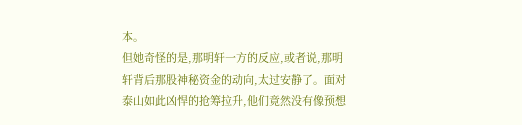本。
但她奇怪的是,那明轩一方的反应,或者说,那明轩背后那股神秘资金的动向,太过安静了。面对泰山如此凶悍的抢筹拉升,他们竟然没有像预想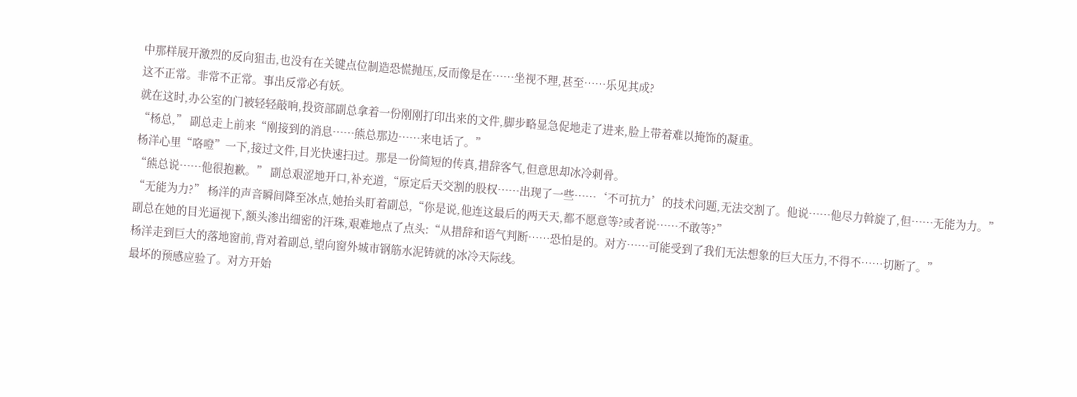中那样展开激烈的反向狙击,也没有在关键点位制造恐慌抛压,反而像是在……坐视不理,甚至……乐见其成?
这不正常。非常不正常。事出反常必有妖。
就在这时,办公室的门被轻轻敲响,投资部副总拿着一份刚刚打印出来的文件,脚步略显急促地走了进来,脸上带着难以掩饰的凝重。
“杨总,” 副总走上前来“刚接到的消息……熊总那边……来电话了。”
杨洋心里“咯噔”一下,接过文件,目光快速扫过。那是一份简短的传真,措辞客气,但意思却冰冷刺骨。
“熊总说……他很抱歉。” 副总艰涩地开口,补充道,“原定后天交割的股权……出现了一些……‘不可抗力’的技术问题,无法交割了。他说……他尽力斡旋了,但……无能为力。”
“无能为力?” 杨洋的声音瞬间降至冰点,她抬头盯着副总,“你是说,他连这最后的两天天,都不愿意等?或者说……不敢等?”
副总在她的目光逼视下,额头渗出细密的汗珠,艰难地点了点头:“从措辞和语气判断……恐怕是的。对方……可能受到了我们无法想象的巨大压力,不得不……切断了。”
杨洋走到巨大的落地窗前,背对着副总,望向窗外城市钢筋水泥铸就的冰冷天际线。
最坏的预感应验了。对方开始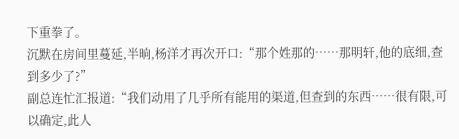下重拳了。
沉默在房间里蔓延,半晌,杨洋才再次开口:“那个姓那的……那明轩,他的底细,查到多少了?”
副总连忙汇报道:“我们动用了几乎所有能用的渠道,但查到的东西……很有限,可以确定,此人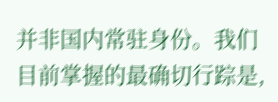并非国内常驻身份。我们目前掌握的最确切行踪是,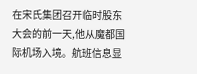在宋氏集团召开临时股东大会的前一天,他从魔都国际机场入境。航班信息显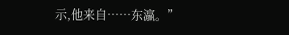示,他来自……东瀛。”